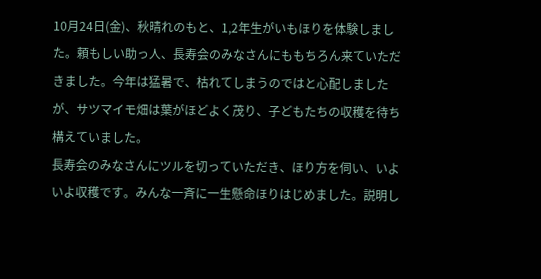10月24日(金)、秋晴れのもと、1,2年生がいもほりを体験しました。頼もしい助っ人、長寿会のみなさんにももちろん来ていただきました。今年は猛暑で、枯れてしまうのではと心配しましたが、サツマイモ畑は葉がほどよく茂り、子どもたちの収穫を待ち構えていました。
長寿会のみなさんにツルを切っていただき、ほり方を伺い、いよいよ収穫です。みんな一斉に一生懸命ほりはじめました。説明し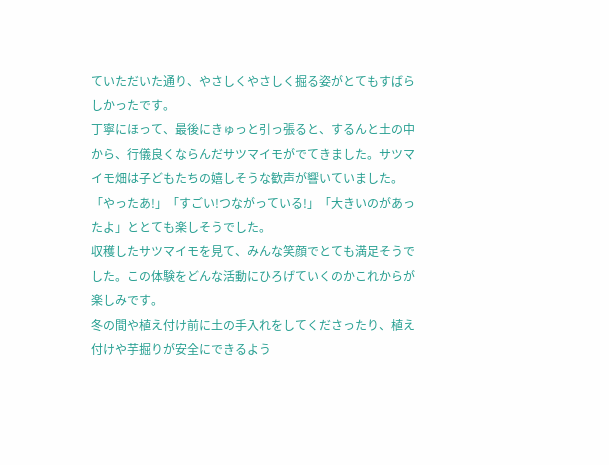ていただいた通り、やさしくやさしく掘る姿がとてもすばらしかったです。
丁寧にほって、最後にきゅっと引っ張ると、するんと土の中から、行儀良くならんだサツマイモがでてきました。サツマイモ畑は子どもたちの嬉しそうな歓声が響いていました。「やったあ!」「すごい!つながっている!」「大きいのがあったよ」ととても楽しそうでした。
収穫したサツマイモを見て、みんな笑顔でとても満足そうでした。この体験をどんな活動にひろげていくのかこれからが楽しみです。
冬の間や植え付け前に土の手入れをしてくださったり、植え付けや芋掘りが安全にできるよう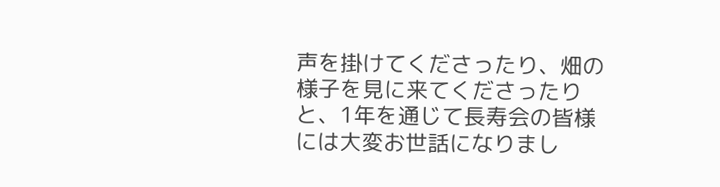声を掛けてくださったり、畑の様子を見に来てくださったりと、1年を通じて長寿会の皆様には大変お世話になりまし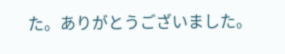た。ありがとうございました。